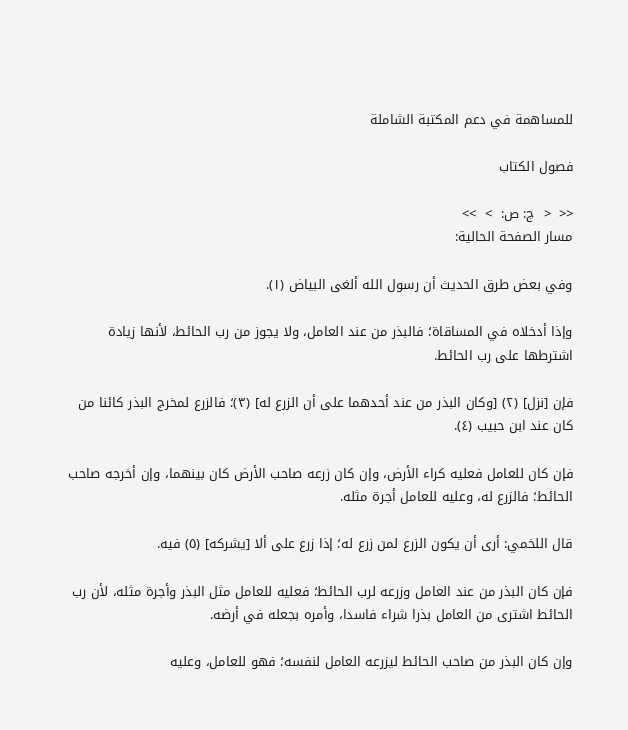للمساهمة في دعم المكتبة الشاملة

فصول الكتاب

<<  <  ج: ص:  >  >>
مسار الصفحة الحالية:

وفي بعض طرق الحديث أن رسول الله ألغى البياض (١).

وإذا أدخلاه في المساقاة؛ فالبذر من عند العامل، ولا يجوز من رب الحائط، لأنها زيادة اشترطها على رب الحائط.

فإن [نزل] (٢) [وكان البذر من عند أحدهما على أن الزرع له] (٣)؛ فالزرع لمخرج البذر كائنا من كان عند ابن حبيب (٤).

فإن كان للعامل فعليه كراء الأرض، وإن كان زرعه صاحب الأرض كان بينهما، وإن أخرجه صاحب الحائط؛ فالزرع له، وعليه للعامل أجرة مثله.

قال اللخمي: أرى أن يكون الزرع لمن زرع له؛ إذا زرع على ألا [يشركه] (٥) فيه.

فإن كان البذر من عند العامل وزرعه لرب الحائط؛ فعليه للعامل مثل البذر وأجرة مثله، لأن رب الحائط اشترى من العامل بذرا شراء فاسدا، وأمره بجعله في أرضه.

وإن كان البذر من صاحب الحائط ليزرعه العامل لنفسه؛ فهو للعامل، وعليه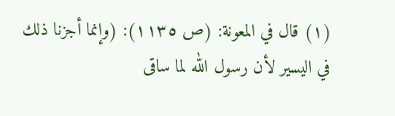(١) قال في المعونة: (ص ١١٣٥): (وإنما أجزنا ذلك في اليسير لأن رسول الله لما ساقى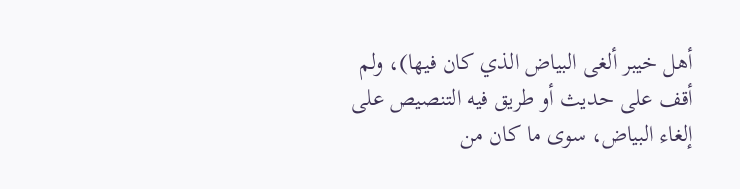أهل خيبر ألغى البياض الذي كان فيها)، ولم أقف على حديث أو طريق فيه التنصيص على إلغاء البياض، سوى ما كان من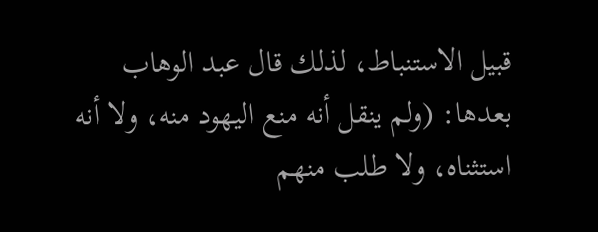قبيل الاستنباط، لذلك قال عبد الوهاب بعدها: (ولم ينقل أنه منع اليهود منه، ولا أنه استثناه، ولا طلب منهم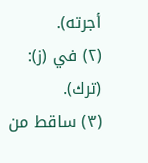أجرته).
(٢) في (ز): (ترك).
(٣) ساقط من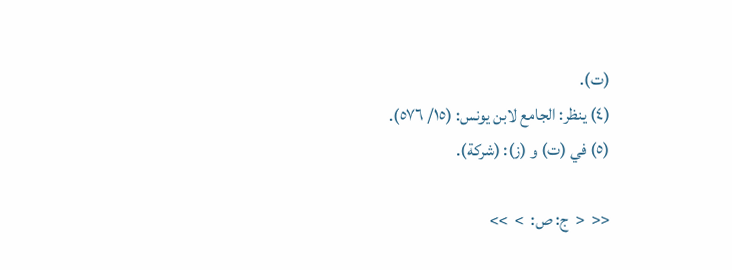(ت).
(٤) ينظر: الجامع لابن يونس: (١٥/ ٥٧٦).
(٥) في (ت) و (ز): (شركة).

<<  <  ج: ص:  >  >>